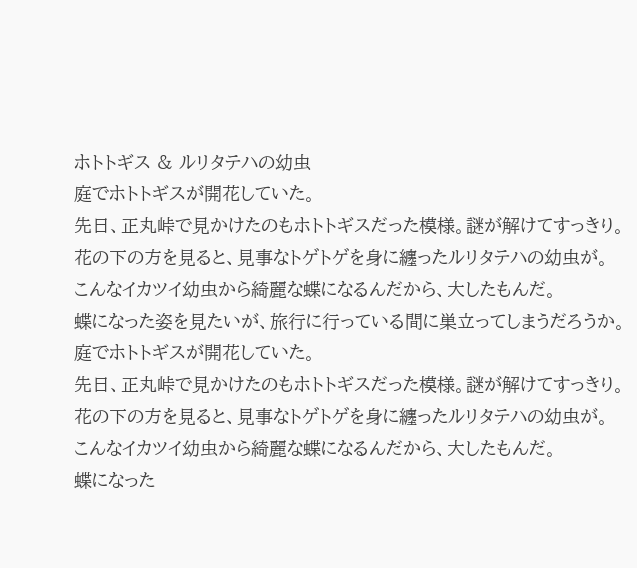ホトトギス & ルリタテハの幼虫
庭でホトトギスが開花していた。
先日、正丸峠で見かけたのもホトトギスだった模様。謎が解けてすっきり。
花の下の方を見ると、見事なトゲトゲを身に纏ったルリタテハの幼虫が。
こんなイカツイ幼虫から綺麗な蝶になるんだから、大したもんだ。
蝶になった姿を見たいが、旅行に行っている間に巣立ってしまうだろうか。
庭でホトトギスが開花していた。
先日、正丸峠で見かけたのもホトトギスだった模様。謎が解けてすっきり。
花の下の方を見ると、見事なトゲトゲを身に纏ったルリタテハの幼虫が。
こんなイカツイ幼虫から綺麗な蝶になるんだから、大したもんだ。
蝶になった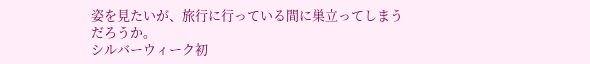姿を見たいが、旅行に行っている間に巣立ってしまうだろうか。
シルバーウィーク初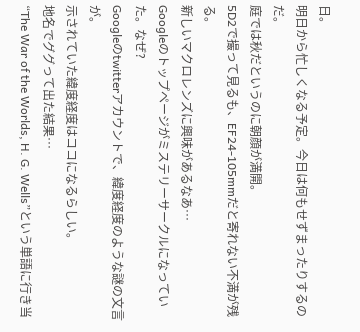日。
明日から忙しくなる予定。今日は何もせずまったりするのだ。
庭では秋だというのに朝顔が満開。
5D2で撮って見るも、EF24-105mmだと寄れない不満が残る。
新しいマクロレンズに興味があるなあ…
Googleのトップページがミステリーサークルになっていた。なぜ?
Googleのtwitterアカウントで、緯度経度のような謎の文言が。
示されていた緯度経度はココになるらしい。
地名でググって出た結果…
“The War of the Worlds, H. G. Wells”という単語に行き当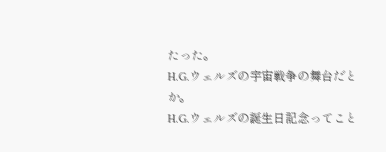たった。
H.G.ウェルズの宇宙戦争の舞台だとか。
H.G.ウェルズの誕生日記念ってこと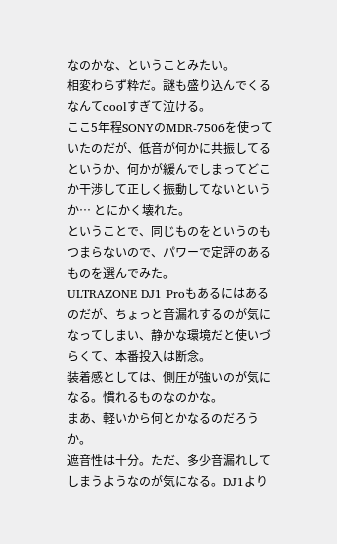なのかな、ということみたい。
相変わらず粋だ。謎も盛り込んでくるなんてcoolすぎて泣ける。
ここ5年程SONYのMDR-7506を使っていたのだが、低音が何かに共振してるというか、何かが緩んでしまってどこか干渉して正しく振動してないというか… とにかく壊れた。
ということで、同じものをというのもつまらないので、パワーで定評のあるものを選んでみた。
ULTRAZONE DJ1 Proもあるにはあるのだが、ちょっと音漏れするのが気になってしまい、静かな環境だと使いづらくて、本番投入は断念。
装着感としては、側圧が強いのが気になる。慣れるものなのかな。
まあ、軽いから何とかなるのだろうか。
遮音性は十分。ただ、多少音漏れしてしまうようなのが気になる。DJ1より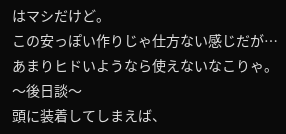はマシだけど。
この安っぽい作りじゃ仕方ない感じだが… あまりヒドいようなら使えないなこりゃ。
〜後日談〜
頭に装着してしまえば、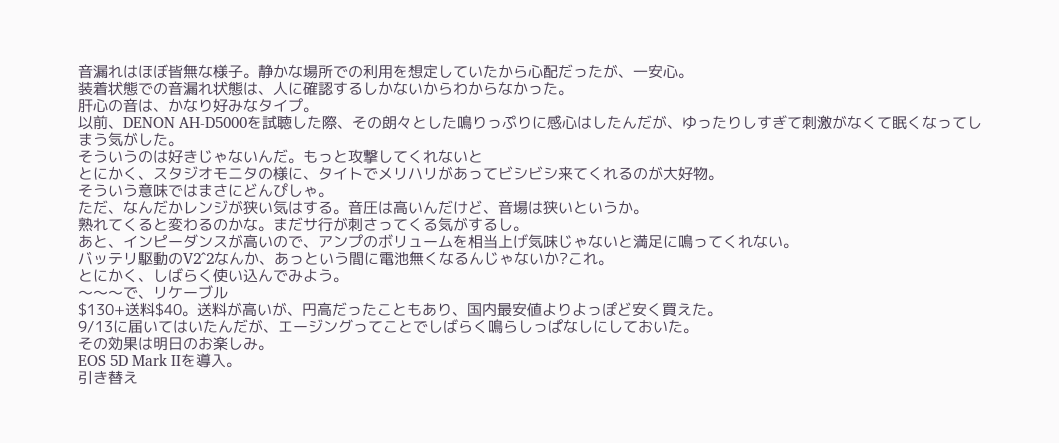音漏れはほぼ皆無な様子。静かな場所での利用を想定していたから心配だったが、一安心。
装着状態での音漏れ状態は、人に確認するしかないからわからなかった。
肝心の音は、かなり好みなタイプ。
以前、DENON AH-D5000を試聴した際、その朗々とした鳴りっぷりに感心はしたんだが、ゆったりしすぎて刺激がなくて眠くなってしまう気がした。
そういうのは好きじゃないんだ。もっと攻撃してくれないと
とにかく、スタジオモニタの様に、タイトでメリハリがあってビシビシ来てくれるのが大好物。
そういう意味ではまさにどんぴしゃ。
ただ、なんだかレンジが狭い気はする。音圧は高いんだけど、音場は狭いというか。
熟れてくると変わるのかな。まだサ行が刺さってくる気がするし。
あと、インピーダンスが高いので、アンプのボリュームを相当上げ気味じゃないと満足に鳴ってくれない。
バッテリ駆動のV2^2なんか、あっという間に電池無くなるんじゃないか?これ。
とにかく、しばらく使い込んでみよう。
〜〜〜で、リケーブル
$130+送料$40。送料が高いが、円高だったこともあり、国内最安値よりよっぽど安く買えた。
9/13に届いてはいたんだが、エージングってことでしばらく鳴らしっぱなしにしておいた。
その効果は明日のお楽しみ。
EOS 5D Mark IIを導入。
引き替え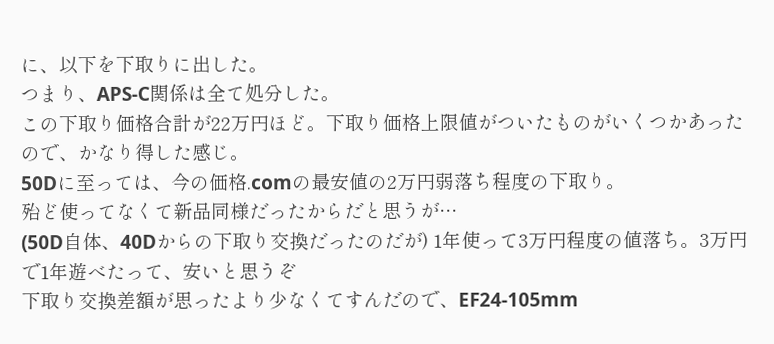に、以下を下取りに出した。
つまり、APS-C関係は全て処分した。
この下取り価格合計が22万円ほど。下取り価格上限値がついたものがいくつかあったので、かなり得した感じ。
50Dに至っては、今の価格.comの最安値の2万円弱落ち程度の下取り。
殆ど使ってなくて新品同様だったからだと思うが…
(50D自体、40Dからの下取り交換だったのだが) 1年使って3万円程度の値落ち。3万円で1年遊べたって、安いと思うぞ
下取り交換差額が思ったより少なくてすんだので、EF24-105mm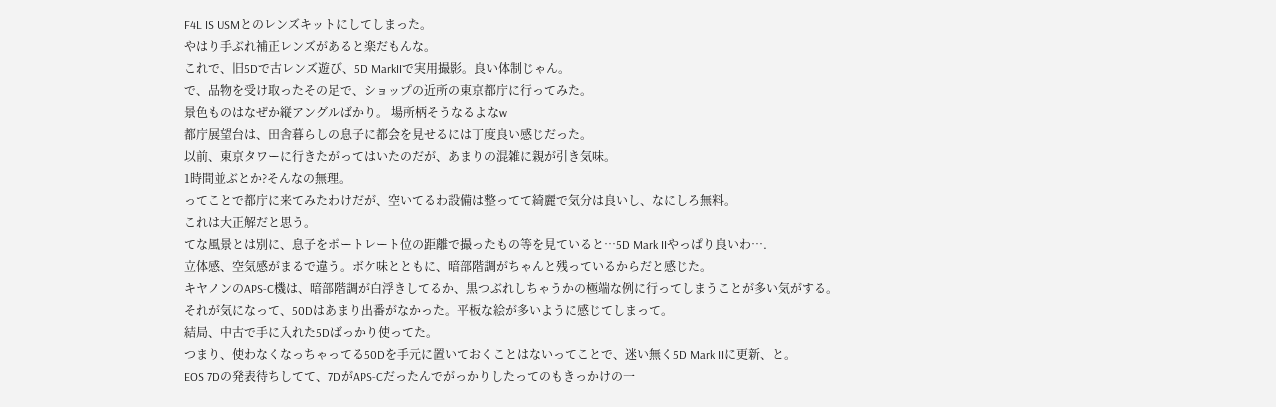F4L IS USMとのレンズキットにしてしまった。
やはり手ぶれ補正レンズがあると楽だもんな。
これで、旧5Dで古レンズ遊び、5D MarkIIで実用撮影。良い体制じゃん。
で、品物を受け取ったその足で、ショップの近所の東京都庁に行ってみた。
景色ものはなぜか縦アングルばかり。 場所柄そうなるよなw
都庁展望台は、田舎暮らしの息子に都会を見せるには丁度良い感じだった。
以前、東京タワーに行きたがってはいたのだが、あまりの混雑に親が引き気味。
1時間並ぶとか?そんなの無理。
ってことで都庁に来てみたわけだが、空いてるわ設備は整ってて綺麗で気分は良いし、なにしろ無料。
これは大正解だと思う。
てな風景とは別に、息子をポートレート位の距離で撮ったもの等を見ていると…5D Mark IIやっぱり良いわ….
立体感、空気感がまるで違う。ボケ味とともに、暗部階調がちゃんと残っているからだと感じた。
キヤノンのAPS-C機は、暗部階調が白浮きしてるか、黒つぶれしちゃうかの極端な例に行ってしまうことが多い気がする。
それが気になって、50Dはあまり出番がなかった。平板な絵が多いように感じてしまって。
結局、中古で手に入れた5Dばっかり使ってた。
つまり、使わなくなっちゃってる50Dを手元に置いておくことはないってことで、迷い無く5D Mark IIに更新、と。
EOS 7Dの発表待ちしてて、7DがAPS-Cだったんでがっかりしたってのもきっかけの一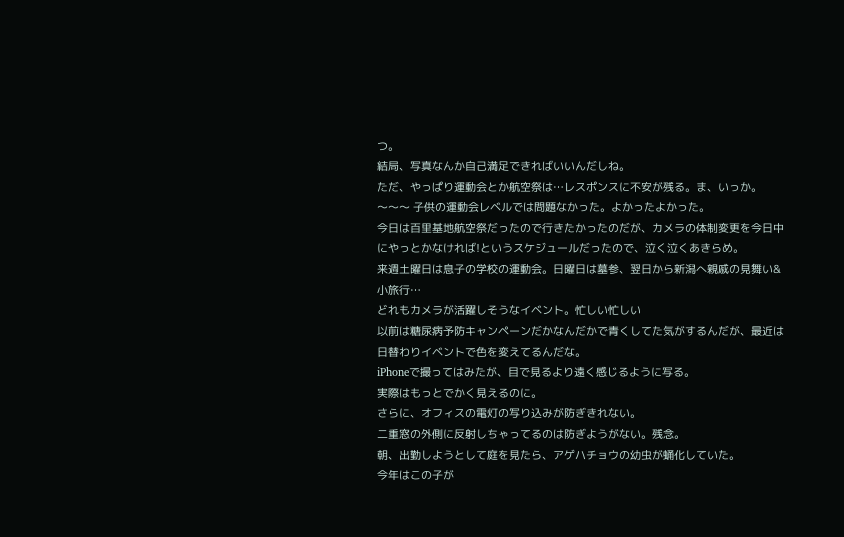つ。
結局、写真なんか自己満足できればいいんだしね。
ただ、やっぱり運動会とか航空祭は…レスポンスに不安が残る。ま、いっか。
〜〜〜 子供の運動会レベルでは問題なかった。よかったよかった。
今日は百里基地航空祭だったので行きたかったのだが、カメラの体制変更を今日中にやっとかなければ!というスケジュールだったので、泣く泣くあきらめ。
来週土曜日は息子の学校の運動会。日曜日は墓参、翌日から新潟へ親戚の見舞い&小旅行…
どれもカメラが活躍しそうなイベント。忙しい忙しい
以前は糖尿病予防キャンペーンだかなんだかで青くしてた気がするんだが、最近は日替わりイベントで色を変えてるんだな。
iPhoneで撮ってはみたが、目で見るより遠く感じるように写る。
実際はもっとでかく見えるのに。
さらに、オフィスの電灯の写り込みが防ぎきれない。
二重窓の外側に反射しちゃってるのは防ぎようがない。残念。
朝、出勤しようとして庭を見たら、アゲハチョウの幼虫が蛹化していた。
今年はこの子が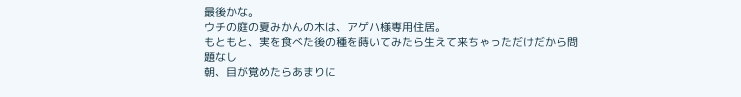最後かな。
ウチの庭の夏みかんの木は、アゲハ様専用住居。
もともと、実を食べた後の種を蒔いてみたら生えて来ちゃっただけだから問題なし
朝、目が覚めたらあまりに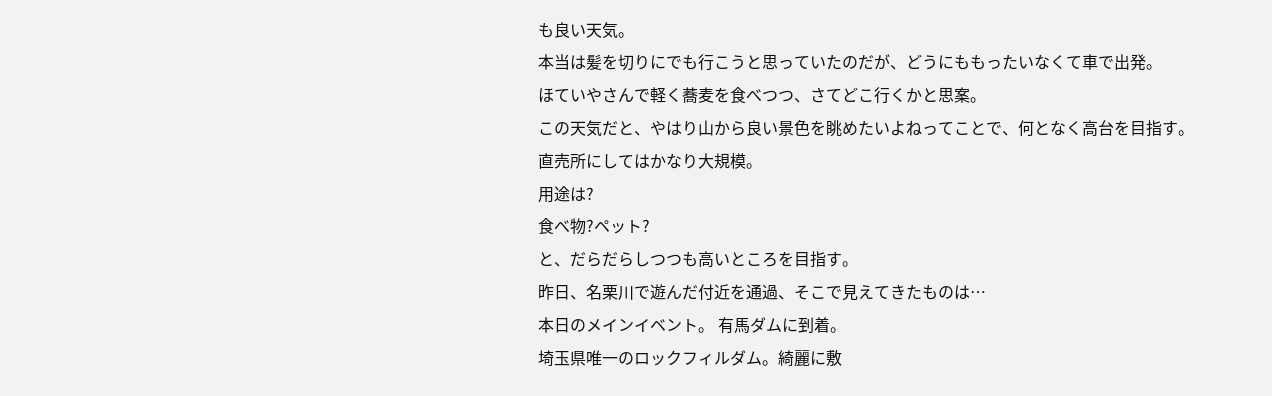も良い天気。
本当は髪を切りにでも行こうと思っていたのだが、どうにももったいなくて車で出発。
ほていやさんで軽く蕎麦を食べつつ、さてどこ行くかと思案。
この天気だと、やはり山から良い景色を眺めたいよねってことで、何となく高台を目指す。
直売所にしてはかなり大規模。
用途は?
食べ物?ペット?
と、だらだらしつつも高いところを目指す。
昨日、名栗川で遊んだ付近を通過、そこで見えてきたものは…
本日のメインイベント。 有馬ダムに到着。
埼玉県唯一のロックフィルダム。綺麗に敷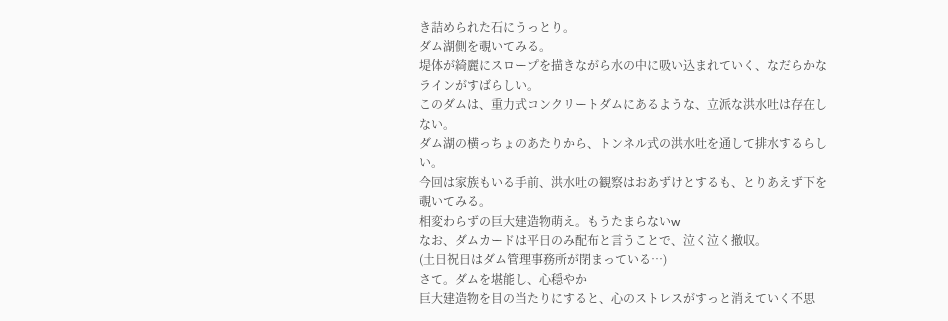き詰められた石にうっとり。
ダム湖側を覗いてみる。
堤体が綺麗にスロープを描きながら水の中に吸い込まれていく、なだらかなラインがすばらしい。
このダムは、重力式コンクリートダムにあるような、立派な洪水吐は存在しない。
ダム湖の横っちょのあたりから、トンネル式の洪水吐を通して排水するらしい。
今回は家族もいる手前、洪水吐の観察はおあずけとするも、とりあえず下を覗いてみる。
相変わらずの巨大建造物萌え。もうたまらないw
なお、ダムカードは平日のみ配布と言うことで、泣く泣く撤収。
(土日祝日はダム管理事務所が閉まっている…)
さて。ダムを堪能し、心穏やか
巨大建造物を目の当たりにすると、心のストレスがすっと消えていく不思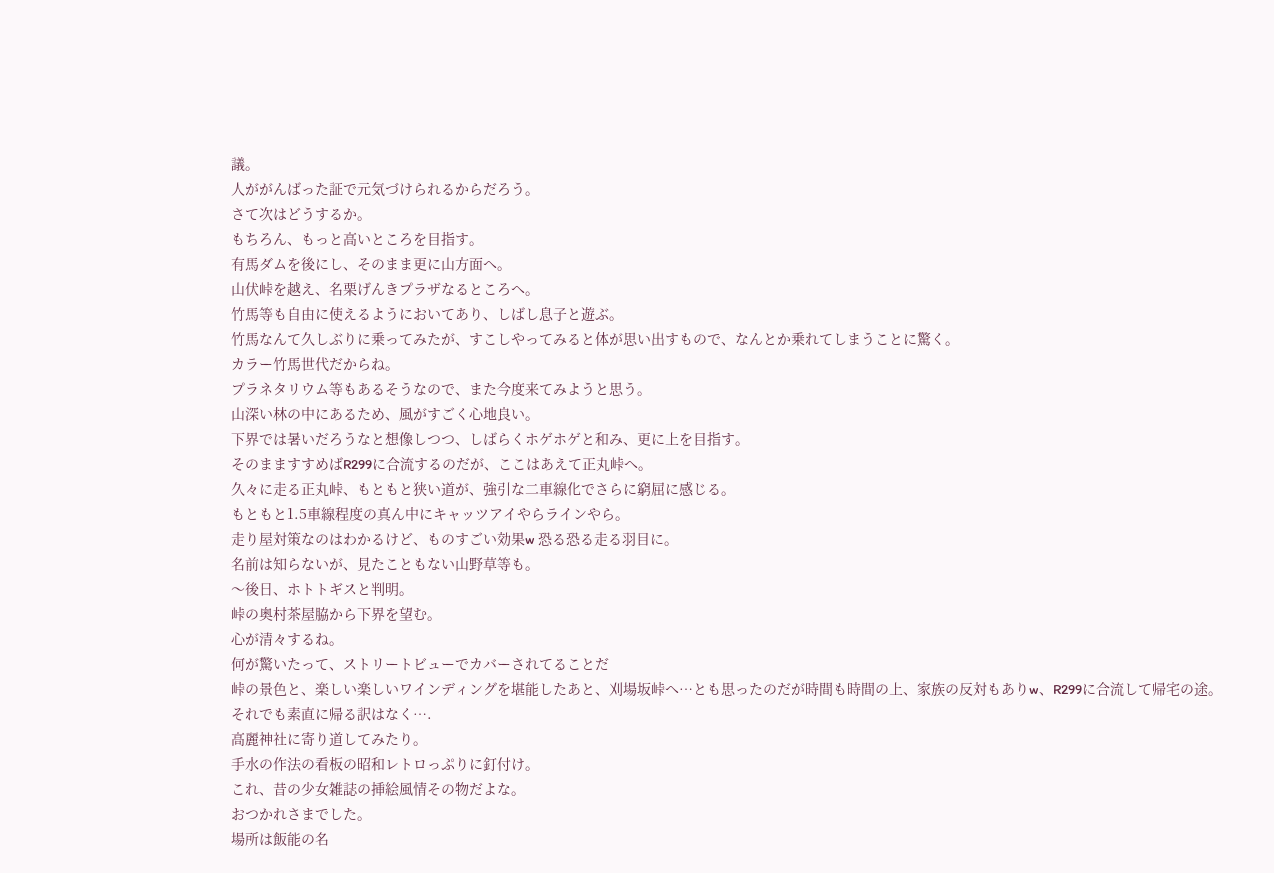議。
人ががんばった証で元気づけられるからだろう。
さて次はどうするか。
もちろん、もっと高いところを目指す。
有馬ダムを後にし、そのまま更に山方面へ。
山伏峠を越え、名栗げんきプラザなるところへ。
竹馬等も自由に使えるようにおいてあり、しばし息子と遊ぶ。
竹馬なんて久しぶりに乗ってみたが、すこしやってみると体が思い出すもので、なんとか乗れてしまうことに驚く。
カラー竹馬世代だからね。
プラネタリウム等もあるそうなので、また今度来てみようと思う。
山深い林の中にあるため、風がすごく心地良い。
下界では暑いだろうなと想像しつつ、しばらくホゲホゲと和み、更に上を目指す。
そのまますすめばR299に合流するのだが、ここはあえて正丸峠へ。
久々に走る正丸峠、もともと狭い道が、強引な二車線化でさらに窮屈に感じる。
もともと1.5車線程度の真ん中にキャッツアイやらラインやら。
走り屋対策なのはわかるけど、ものすごい効果w 恐る恐る走る羽目に。
名前は知らないが、見たこともない山野草等も。
〜後日、ホトトギスと判明。
峠の奥村茶屋脇から下界を望む。
心が清々するね。
何が驚いたって、ストリートビューでカバーされてることだ
峠の景色と、楽しい楽しいワインディングを堪能したあと、刈場坂峠へ…とも思ったのだが時間も時間の上、家族の反対もありw、R299に合流して帰宅の途。
それでも素直に帰る訳はなく….
高麗神社に寄り道してみたり。
手水の作法の看板の昭和レトロっぷりに釘付け。
これ、昔の少女雑誌の挿絵風情その物だよな。
おつかれさまでした。
場所は飯能の名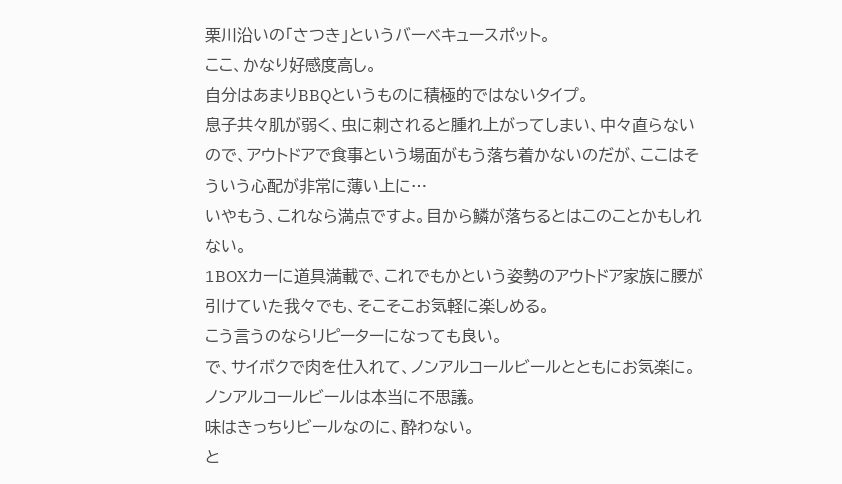栗川沿いの「さつき」というバーベキュースポット。
ここ、かなり好感度高し。
自分はあまりBBQというものに積極的ではないタイプ。
息子共々肌が弱く、虫に刺されると腫れ上がってしまい、中々直らないので、アウトドアで食事という場面がもう落ち着かないのだが、ここはそういう心配が非常に薄い上に…
いやもう、これなら満点ですよ。目から鱗が落ちるとはこのことかもしれない。
1BOXカーに道具満載で、これでもかという姿勢のアウトドア家族に腰が引けていた我々でも、そこそこお気軽に楽しめる。
こう言うのならリピーターになっても良い。
で、サイボクで肉を仕入れて、ノンアルコールビールとともにお気楽に。
ノンアルコールビールは本当に不思議。
味はきっちりビールなのに、酔わない。
と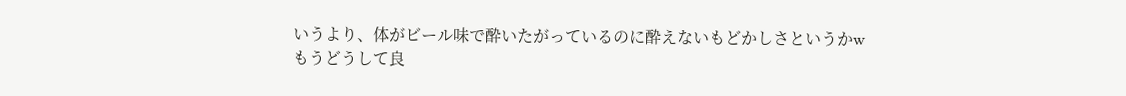いうより、体がビール味で酔いたがっているのに酔えないもどかしさというかw
もうどうして良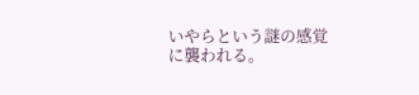いやらという謎の感覚に襲われる。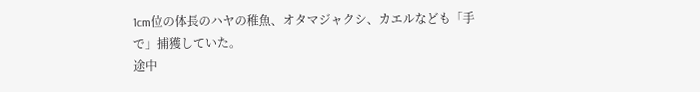1cm位の体長のハヤの稚魚、オタマジャクシ、カエルなども「手で」捕獲していた。
途中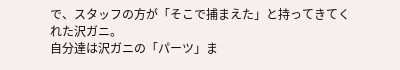で、スタッフの方が「そこで捕まえた」と持ってきてくれた沢ガニ。
自分達は沢ガニの「パーツ」ま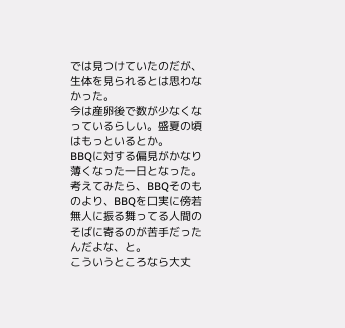では見つけていたのだが、生体を見られるとは思わなかった。
今は産卵後で数が少なくなっているらしい。盛夏の頃はもっといるとか。
BBQに対する偏見がかなり薄くなった一日となった。
考えてみたら、BBQそのものより、BBQを口実に傍若無人に振る舞ってる人間のそばに寄るのが苦手だったんだよな、と。
こういうところなら大丈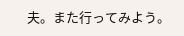夫。また行ってみよう。